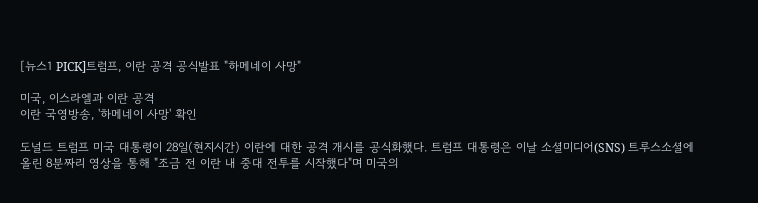[뉴스1 PICK]트럼프, 이란 공격 공식발표 "하메네이 사망"

미국, 이스라엘과 이란 공격
이란 국영방송, '하메네이 사망' 확인

도널드 트럼프 미국 대통령이 28일(현지시간) 이란에 대한 공격 개시를 공식화했다. 트럼프 대통령은 이날 소셜미디어(SNS) 트루스소셜에 올린 8분짜리 영상을 통해 "조금 전 이란 내 중대 전투를 시작했다"며 미국의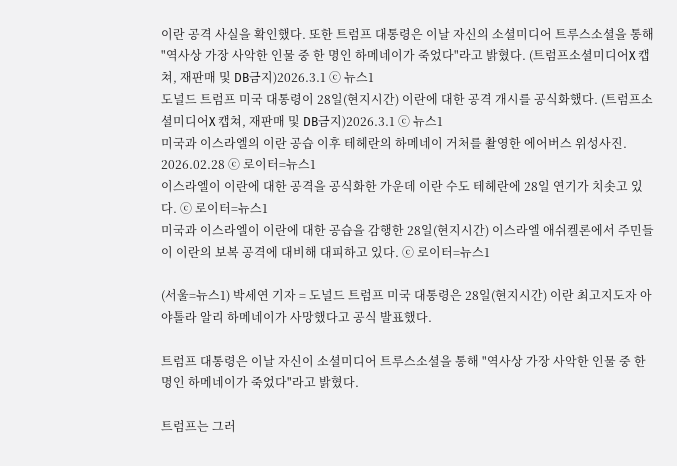이란 공격 사실을 확인했다. 또한 트럼프 대통령은 이날 자신의 소셜미디어 트루스소셜을 통해 "역사상 가장 사악한 인물 중 한 명인 하메네이가 죽었다"라고 밝혔다. (트럼프소셜미디어X 캡쳐, 재판매 및 DB금지)2026.3.1 ⓒ 뉴스1
도널드 트럼프 미국 대통령이 28일(현지시간) 이란에 대한 공격 개시를 공식화했다. (트럼프소셜미디어X 캡쳐, 재판매 및 DB금지)2026.3.1 ⓒ 뉴스1
미국과 이스라엘의 이란 공습 이후 테헤란의 하메네이 거처를 촬영한 에어버스 위성사진. 2026.02.28 ⓒ 로이터=뉴스1
이스라엘이 이란에 대한 공격을 공식화한 가운데 이란 수도 테헤란에 28일 연기가 치솟고 있다. ⓒ 로이터=뉴스1
미국과 이스라엘이 이란에 대한 공습을 감행한 28일(현지시간) 이스라엘 애쉬켈론에서 주민들이 이란의 보복 공격에 대비해 대피하고 있다. ⓒ 로이터=뉴스1

(서울=뉴스1) 박세연 기자 = 도널드 트럼프 미국 대통령은 28일(현지시간) 이란 최고지도자 아야톨라 알리 하메네이가 사망했다고 공식 발표했다.

트럼프 대통령은 이날 자신이 소셜미디어 트루스소셜을 통해 "역사상 가장 사악한 인물 중 한 명인 하메네이가 죽었다"라고 밝혔다.

트럼프는 그러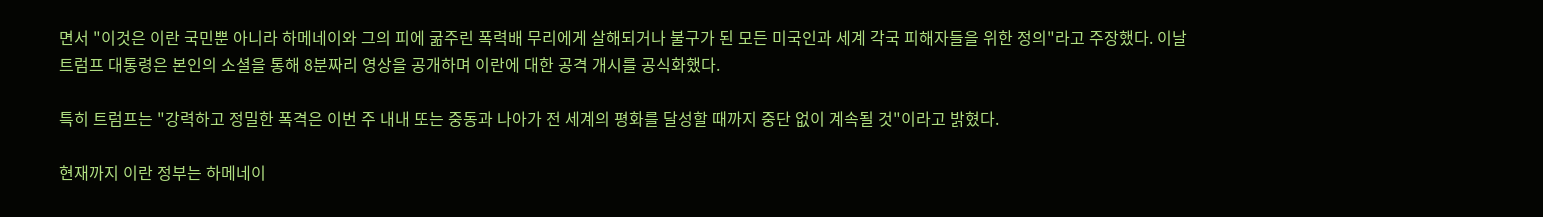면서 "이것은 이란 국민뿐 아니라 하메네이와 그의 피에 굶주린 폭력배 무리에게 살해되거나 불구가 된 모든 미국인과 세계 각국 피해자들을 위한 정의"라고 주장했다. 이날 트럼프 대통령은 본인의 소셜을 통해 8분짜리 영상을 공개하며 이란에 대한 공격 개시를 공식화했다.

특히 트럼프는 "강력하고 정밀한 폭격은 이번 주 내내 또는 중동과 나아가 전 세계의 평화를 달성할 때까지 중단 없이 계속될 것"이라고 밝혔다.

현재까지 이란 정부는 하메네이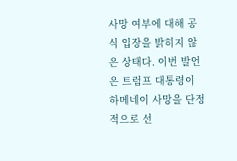사망 여부에 대해 공식 입장을 밝히지 않은 상태다. 이번 발언은 트럼프 대통령이 하메네이 사망을 단정적으로 선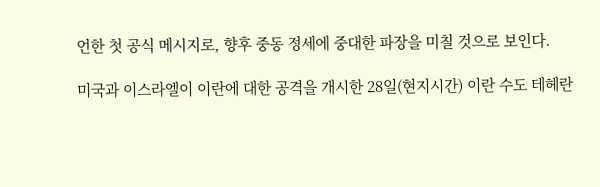언한 첫 공식 메시지로, 향후 중동 정세에 중대한 파장을 미칠 것으로 보인다.

미국과 이스라엘이 이란에 대한 공격을 개시한 28일(현지시간) 이란 수도 테헤란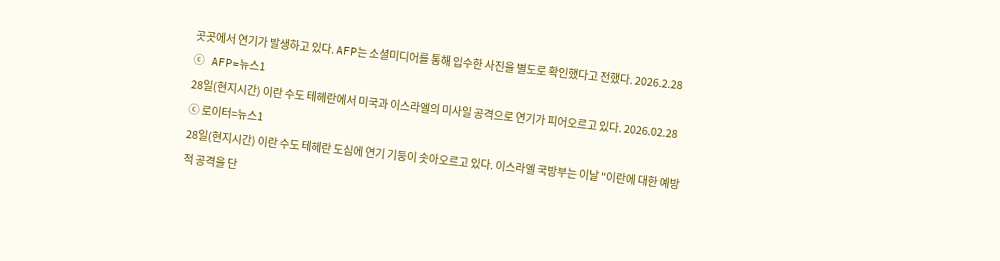곳곳에서 연기가 발생하고 있다. AFP는 소셜미디어를 통해 입수한 사진을 별도로 확인했다고 전했다. 2026.2.28 ⓒ AFP=뉴스1
28일(현지시간) 이란 수도 테헤란에서 미국과 이스라엘의 미사일 공격으로 연기가 피어오르고 있다. 2026.02.28 ⓒ 로이터=뉴스1
28일(현지시간) 이란 수도 테헤란 도심에 연기 기둥이 솟아오르고 있다. 이스라엘 국방부는 이날 "이란에 대한 예방적 공격을 단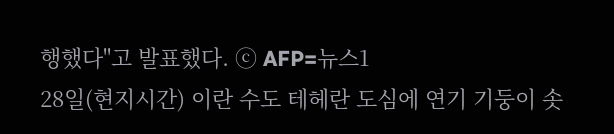행했다"고 발표했다. ⓒ AFP=뉴스1
28일(현지시간) 이란 수도 테헤란 도심에 연기 기둥이 솟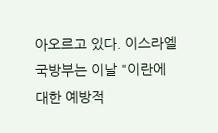아오르고 있다. 이스라엘 국방부는 이날 "이란에 대한 예방적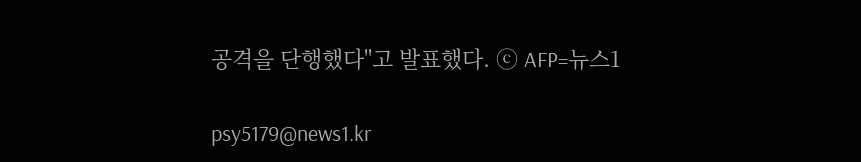공격을 단행했다"고 발표했다. ⓒ AFP=뉴스1

psy5179@news1.kr